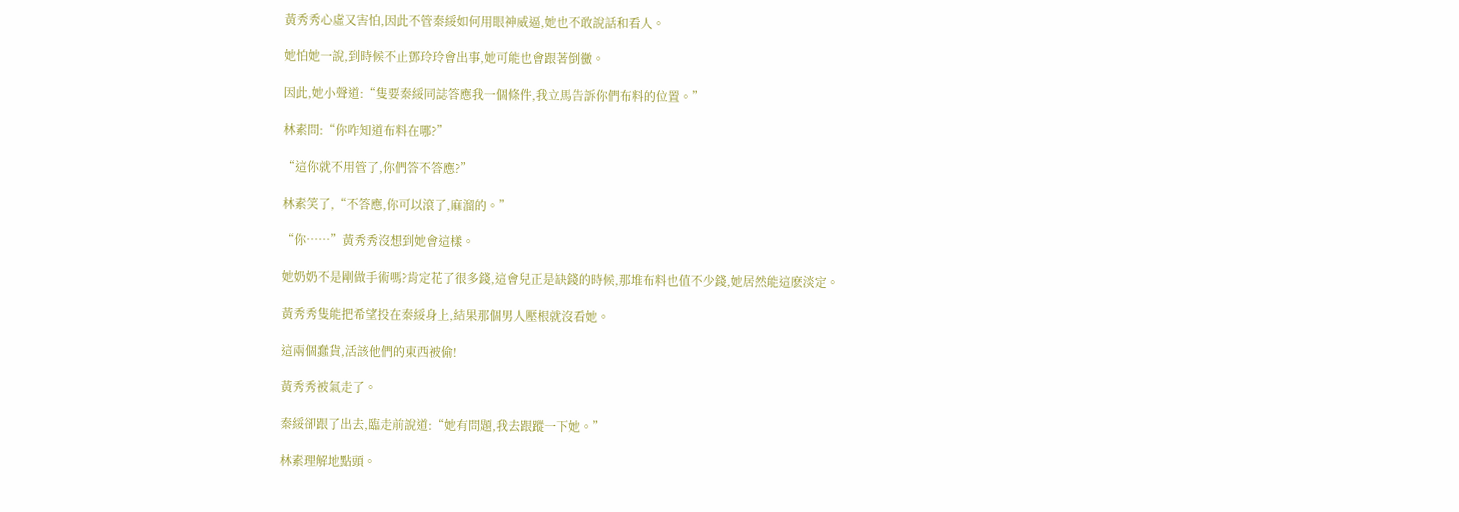黃秀秀心虛又害怕,因此不管秦綏如何用眼神威逼,她也不敢說話和看人。

她怕她一說,到時候不止鄧玲玲會出事,她可能也會跟著倒黴。

因此,她小聲道:“隻要秦綏同誌答應我一個條件,我立馬告訴你們布料的位置。”

林素問:“你咋知道布料在哪?”

“這你就不用管了,你們答不答應?”

林素笑了,“不答應,你可以滾了,麻溜的。”

“你……”黃秀秀沒想到她會這樣。

她奶奶不是剛做手術嗎?肯定花了很多錢,這會兒正是缺錢的時候,那堆布料也值不少錢,她居然能這麽淡定。

黃秀秀隻能把希望投在秦綏身上,結果那個男人壓根就沒看她。

這兩個蠢貨,活該他們的東西被偷!

黃秀秀被氣走了。

秦綏卻跟了出去,臨走前說道:“她有問題,我去跟蹤一下她。”

林素理解地點頭。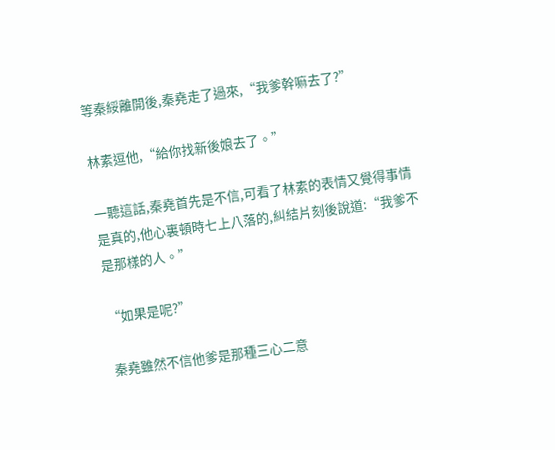等秦綏離開後,秦堯走了過來,“我爹幹嘛去了?”

林素逗他,“給你找新後娘去了。”

一聽這話,秦堯首先是不信,可看了林素的表情又覺得事情是真的,他心裏頓時七上八落的,糾結片刻後說道:“我爹不是那樣的人。”

“如果是呢?”

秦堯雖然不信他爹是那種三心二意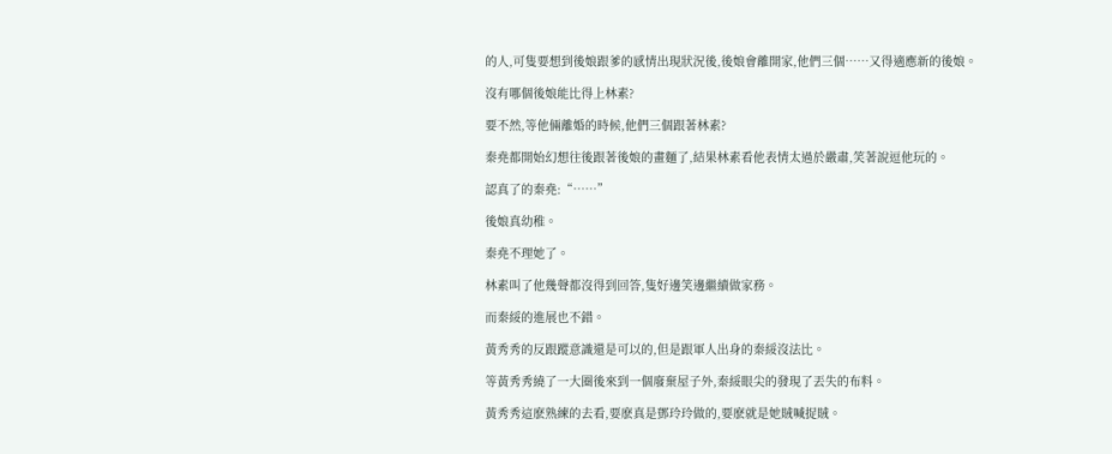的人,可隻要想到後娘跟爹的感情出現狀況後,後娘會離開家,他們三個……又得適應新的後娘。

沒有哪個後娘能比得上林素?

要不然,等他倆離婚的時候,他們三個跟著林素?

秦堯都開始幻想往後跟著後娘的畫麵了,結果林素看他表情太過於嚴肅,笑著說逗他玩的。

認真了的秦堯:“……”

後娘真幼稚。

秦堯不理她了。

林素叫了他幾聲都沒得到回答,隻好邊笑邊繼續做家務。

而秦綏的進展也不錯。

黃秀秀的反跟蹤意識還是可以的,但是跟軍人出身的秦綏沒法比。

等黃秀秀繞了一大圈後來到一個廢棄屋子外,秦綏眼尖的發現了丟失的布料。

黃秀秀這麽熟練的去看,要麽真是鄧玲玲做的,要麽就是她賊喊捉賊。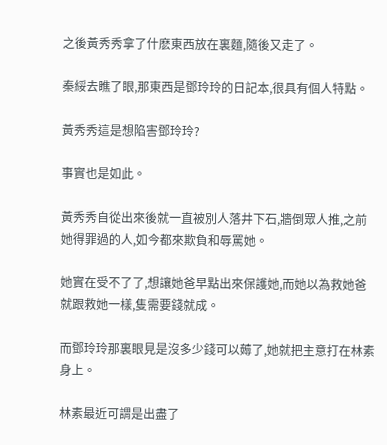之後黃秀秀拿了什麽東西放在裏麵,隨後又走了。

秦綏去瞧了眼,那東西是鄧玲玲的日記本,很具有個人特點。

黃秀秀這是想陷害鄧玲玲?

事實也是如此。

黃秀秀自從出來後就一直被別人落井下石,牆倒眾人推,之前她得罪過的人,如今都來欺負和辱罵她。

她實在受不了了,想讓她爸早點出來保護她,而她以為救她爸就跟救她一樣,隻需要錢就成。

而鄧玲玲那裏眼見是沒多少錢可以薅了,她就把主意打在林素身上。

林素最近可謂是出盡了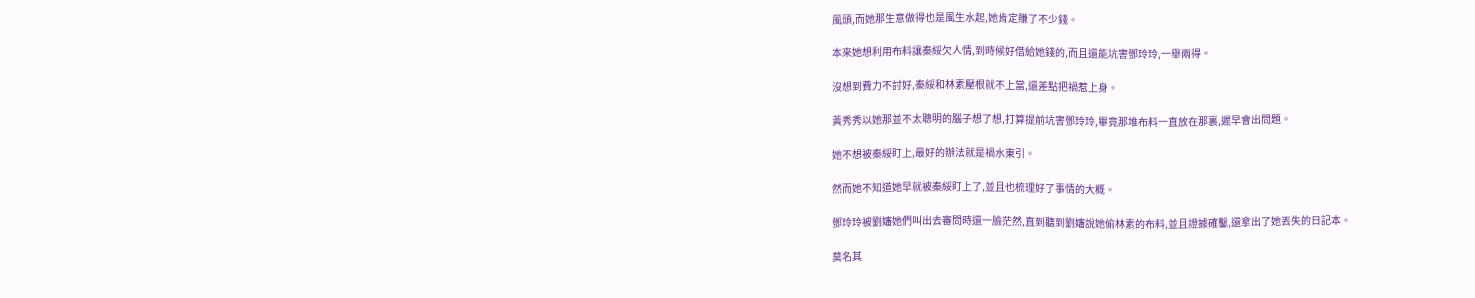風頭,而她那生意做得也是風生水起,她肯定賺了不少錢。

本來她想利用布料讓秦綏欠人情,到時候好借給她錢的,而且還能坑害鄧玲玲,一舉兩得。

沒想到費力不討好,秦綏和林素壓根就不上當,還差點把禍惹上身。

黃秀秀以她那並不太聰明的腦子想了想,打算提前坑害鄧玲玲,畢竟那堆布料一直放在那裏,遲早會出問題。

她不想被秦綏盯上,最好的辦法就是禍水東引。

然而她不知道她早就被秦綏盯上了,並且也梳理好了事情的大概。

鄧玲玲被劉嬸她們叫出去審問時還一臉茫然,直到聽到劉嬸說她偷林素的布料,並且證據確鑿,還拿出了她丟失的日記本。

莫名其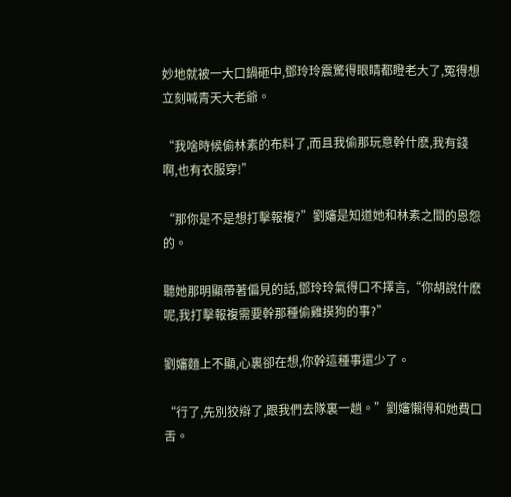妙地就被一大口鍋砸中,鄧玲玲震驚得眼睛都瞪老大了,冤得想立刻喊青天大老爺。

“我啥時候偷林素的布料了,而且我偷那玩意幹什麽,我有錢啊,也有衣服穿!”

“那你是不是想打擊報複?”劉嬸是知道她和林素之間的恩怨的。

聽她那明顯帶著偏見的話,鄧玲玲氣得口不擇言,“你胡說什麽呢,我打擊報複需要幹那種偷雞摸狗的事?”

劉嬸麵上不顯,心裏卻在想,你幹這種事還少了。

“行了,先別狡辯了,跟我們去隊裏一趟。”劉嬸懶得和她費口舌。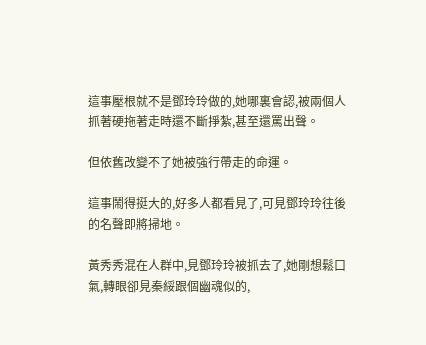這事壓根就不是鄧玲玲做的,她哪裏會認,被兩個人抓著硬拖著走時還不斷掙紮,甚至還罵出聲。

但依舊改變不了她被強行帶走的命運。

這事鬧得挺大的,好多人都看見了,可見鄧玲玲往後的名聲即將掃地。

黃秀秀混在人群中,見鄧玲玲被抓去了,她剛想鬆口氣,轉眼卻見秦綏跟個幽魂似的,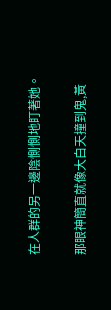在人群的另一邊陰惻惻地盯著她。

那眼神簡直就像大白天撞到鬼,黃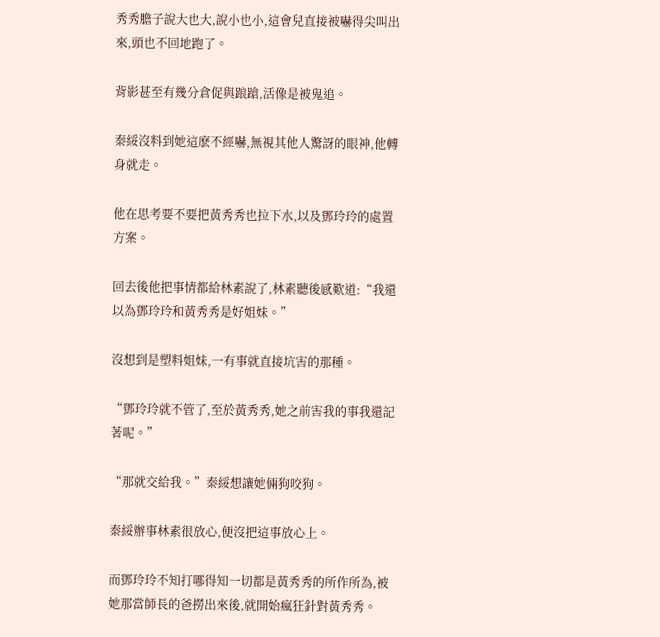秀秀膽子說大也大,說小也小,這會兒直接被嚇得尖叫出來,頭也不回地跑了。

背影甚至有幾分倉促與踉蹌,活像是被鬼追。

秦綏沒料到她這麽不經嚇,無視其他人驚訝的眼神,他轉身就走。

他在思考要不要把黃秀秀也拉下水,以及鄧玲玲的處置方案。

回去後他把事情都給林素說了,林素聽後感歎道:“我還以為鄧玲玲和黃秀秀是好姐妹。”

沒想到是塑料姐妹,一有事就直接坑害的那種。

“鄧玲玲就不管了,至於黃秀秀,她之前害我的事我還記著呢。”

“那就交給我。”秦綏想讓她倆狗咬狗。

秦綏辦事林素很放心,便沒把這事放心上。

而鄧玲玲不知打哪得知一切都是黃秀秀的所作所為,被她那當師長的爸撈出來後,就開始瘋狂針對黃秀秀。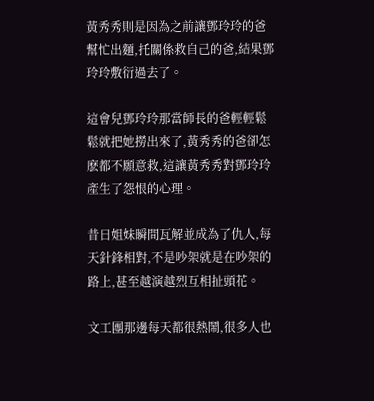黃秀秀則是因為之前讓鄧玲玲的爸幫忙出麵,托關係救自己的爸,結果鄧玲玲敷衍過去了。

這會兒鄧玲玲那當師長的爸輕輕鬆鬆就把她撈出來了,黃秀秀的爸卻怎麽都不願意救,這讓黃秀秀對鄧玲玲產生了怨恨的心理。

昔日姐妹瞬間瓦解並成為了仇人,每天針鋒相對,不是吵架就是在吵架的路上,甚至越演越烈互相扯頭花。

文工團那邊每天都很熱鬧,很多人也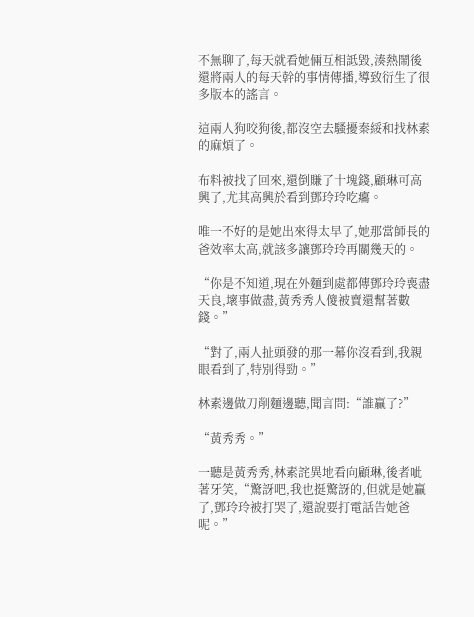不無聊了,每天就看她倆互相詆毀,湊熱鬧後還將兩人的每天幹的事情傳播,導致衍生了很多版本的謠言。

這兩人狗咬狗後,都沒空去騷擾秦綏和找林素的麻煩了。

布料被找了回來,還倒賺了十塊錢,顧琳可高興了,尤其高興於看到鄧玲玲吃癟。

唯一不好的是她出來得太早了,她那當師長的爸效率太高,就該多讓鄧玲玲再關幾天的。

“你是不知道,現在外麵到處都傳鄧玲玲喪盡天良,壞事做盡,黃秀秀人傻被賣還幫著數錢。”

“對了,兩人扯頭發的那一幕你沒看到,我親眼看到了,特別得勁。”

林素邊做刀削麵邊聽,聞言問:“誰贏了?”

“黃秀秀。”

一聽是黃秀秀,林素詫異地看向顧琳,後者呲著牙笑,“驚訝吧,我也挺驚訝的,但就是她贏了,鄧玲玲被打哭了,還說要打電話告她爸呢。”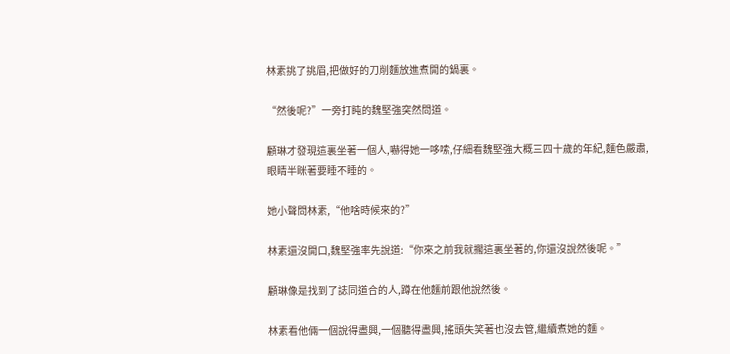林素挑了挑眉,把做好的刀削麵放進煮開的鍋裏。

“然後呢?”一旁打盹的魏堅強突然問道。

顧琳才發現這裏坐著一個人,嚇得她一哆嗦,仔細看魏堅強大概三四十歲的年紀,麵色嚴肅,眼睛半眯著要睡不睡的。

她小聲問林素,“他啥時候來的?”

林素還沒開口,魏堅強率先說道:“你來之前我就擱這裏坐著的,你還沒說然後呢。”

顧琳像是找到了誌同道合的人,蹲在他麵前跟他說然後。

林素看他倆一個說得盡興,一個聽得盡興,搖頭失笑著也沒去管,繼續煮她的麵。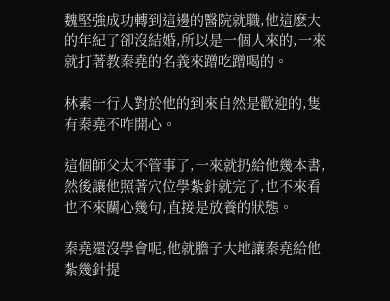魏堅強成功轉到這邊的醫院就職,他這麽大的年紀了卻沒結婚,所以是一個人來的,一來就打著教秦堯的名義來蹭吃蹭喝的。

林素一行人對於他的到來自然是歡迎的,隻有秦堯不咋開心。

這個師父太不管事了,一來就扔給他幾本書,然後讓他照著穴位學紮針就完了,也不來看也不來關心幾句,直接是放養的狀態。

秦堯還沒學會呢,他就膽子大地讓秦堯給他紮幾針提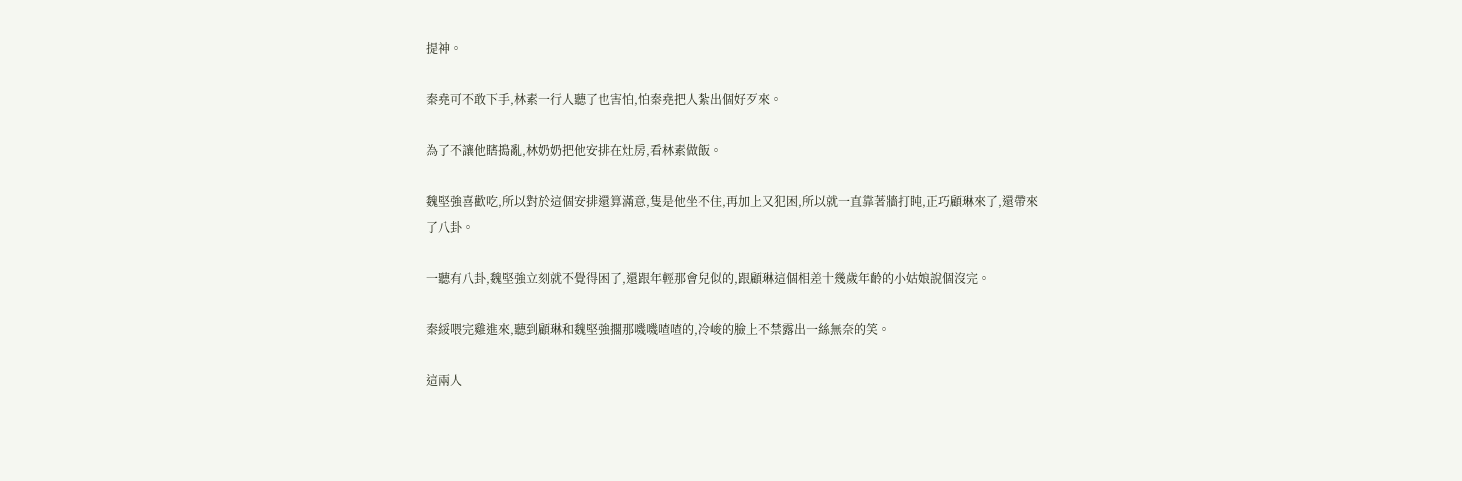提神。

秦堯可不敢下手,林素一行人聽了也害怕,怕秦堯把人紮出個好歹來。

為了不讓他瞎搗亂,林奶奶把他安排在灶房,看林素做飯。

魏堅強喜歡吃,所以對於這個安排還算滿意,隻是他坐不住,再加上又犯困,所以就一直靠著牆打盹,正巧顧琳來了,還帶來了八卦。

一聽有八卦,魏堅強立刻就不覺得困了,還跟年輕那會兒似的,跟顧琳這個相差十幾歲年齡的小姑娘說個沒完。

秦綏喂完雞進來,聽到顧琳和魏堅強擱那嘰嘰喳喳的,冷峻的臉上不禁露出一絲無奈的笑。

這兩人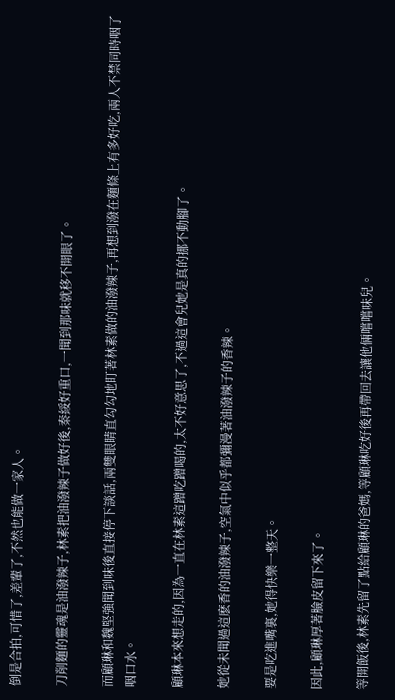倒是合拍,可惜了,差輩了,不然也能做一家人。

刀削麵的靈魂是油潑辣子,林素把油潑辣子做好後,秦綏好重口,一聞到那味就移不開眼了。

而顧琳和魏堅強聞到味後直接停下談話,兩雙眼睛直勾勾地盯著林素做的油潑辣子,再想到潑在麵條上有多好吃,兩人不禁同時咽了咽口水。

顧琳本來想走的,因為一直在林素這蹭吃蹭喝的,太不好意思了,不過這會兒她是真的挪不動腳了。

她從未聞過這麽香的油潑辣子,空氣中似乎都彌漫著油潑辣子的香辣。

要是吃進嘴裏,她得快樂一整天。

因此,顧琳厚著臉皮留下來了。

等開飯後,林素先留了點給顧琳的爸媽,等顧琳吃好後再帶回去讓他倆嚐嚐味兒。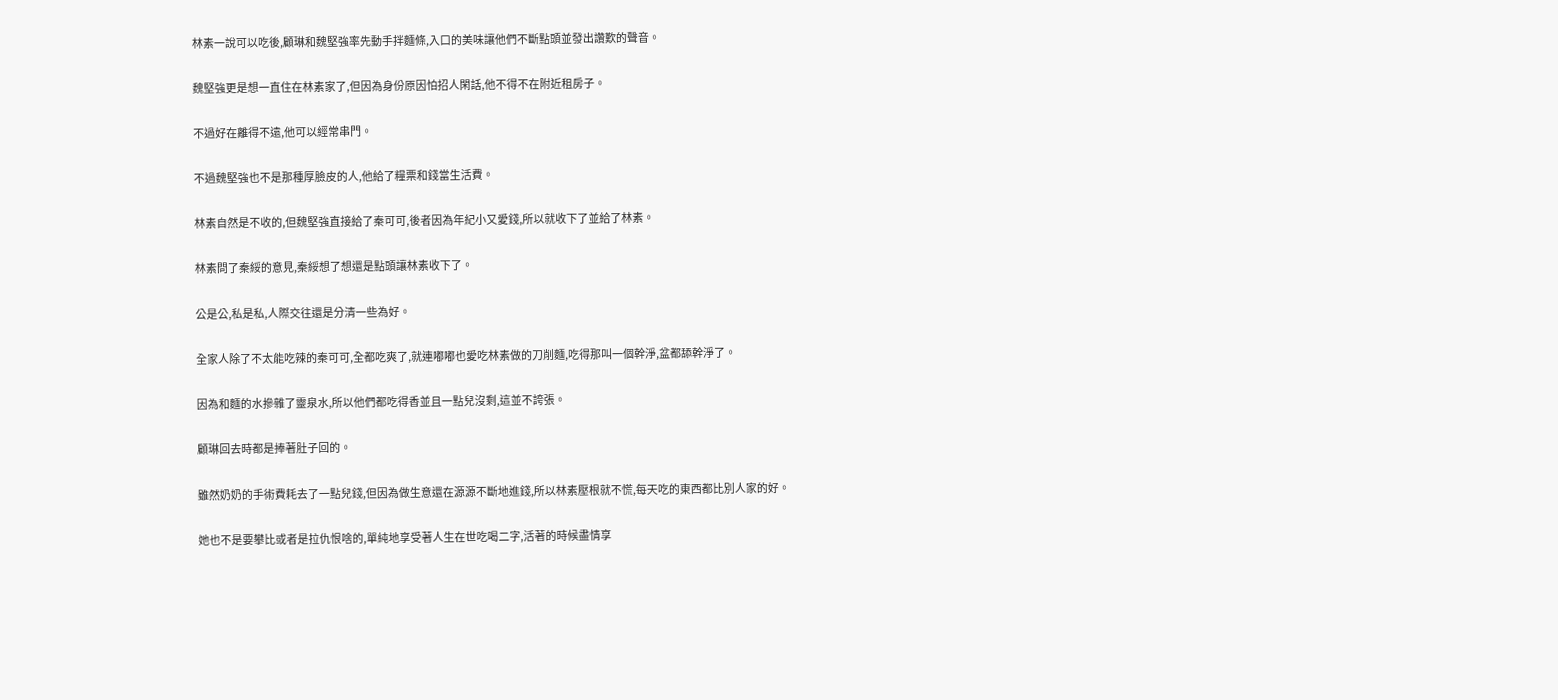林素一說可以吃後,顧琳和魏堅強率先動手拌麵條,入口的美味讓他們不斷點頭並發出讚歎的聲音。

魏堅強更是想一直住在林素家了,但因為身份原因怕招人閑話,他不得不在附近租房子。

不過好在離得不遠,他可以經常串門。

不過魏堅強也不是那種厚臉皮的人,他給了糧票和錢當生活費。

林素自然是不收的,但魏堅強直接給了秦可可,後者因為年紀小又愛錢,所以就收下了並給了林素。

林素問了秦綏的意見,秦綏想了想還是點頭讓林素收下了。

公是公,私是私,人際交往還是分清一些為好。

全家人除了不太能吃辣的秦可可,全都吃爽了,就連嘟嘟也愛吃林素做的刀削麵,吃得那叫一個幹淨,盆都舔幹淨了。

因為和麵的水摻雜了靈泉水,所以他們都吃得香並且一點兒沒剩,這並不誇張。

顧琳回去時都是捧著肚子回的。

雖然奶奶的手術費耗去了一點兒錢,但因為做生意還在源源不斷地進錢,所以林素壓根就不慌,每天吃的東西都比別人家的好。

她也不是要攀比或者是拉仇恨啥的,單純地享受著人生在世吃喝二字,活著的時候盡情享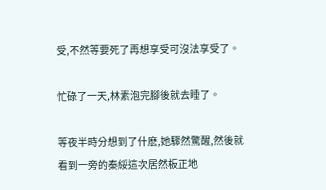受,不然等要死了再想享受可沒法享受了。

忙碌了一天,林素泡完腳後就去睡了。

等夜半時分想到了什麽,她驟然驚醒,然後就看到一旁的秦綏這次居然板正地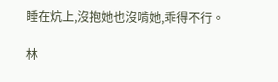睡在炕上,沒抱她也沒啃她,乖得不行。

林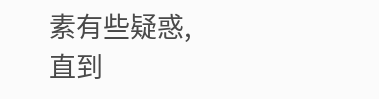素有些疑惑,直到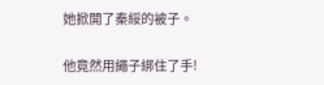她掀開了秦綏的被子。

他竟然用繩子綁住了手!